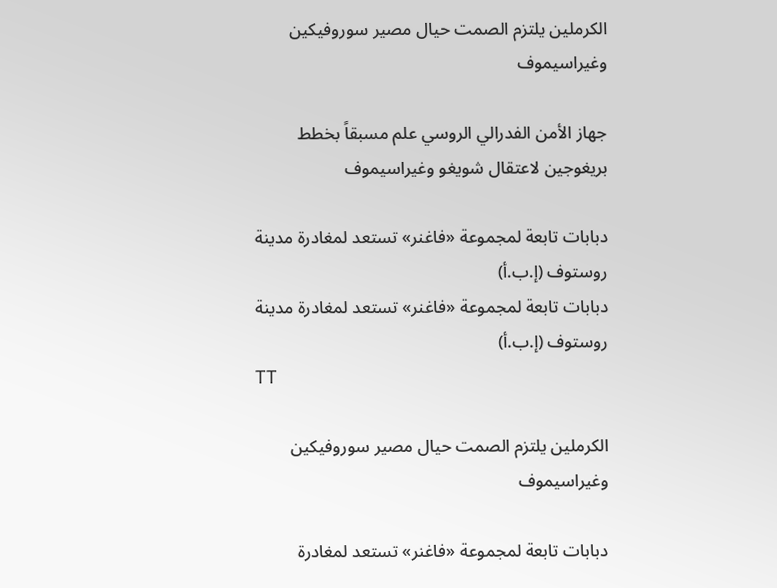الكرملين يلتزم الصمت حيال مصير سوروفيكين وغيراسيموف

جهاز الأمن الفدرالي الروسي علم مسبقاً بخطط بريغوجين لاعتقال شويغو وغيراسيموف

دبابات تابعة لمجموعة «فاغنر» تستعد لمغادرة مدينة روستوف (إ.ب.أ)
دبابات تابعة لمجموعة «فاغنر» تستعد لمغادرة مدينة روستوف (إ.ب.أ)
TT

الكرملين يلتزم الصمت حيال مصير سوروفيكين وغيراسيموف

دبابات تابعة لمجموعة «فاغنر» تستعد لمغادرة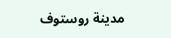مدينة روستوف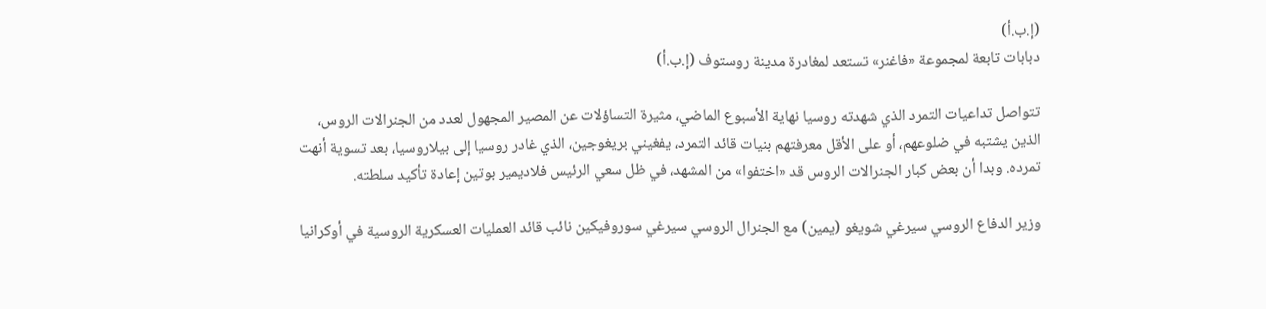(إ.ب.أ)
دبابات تابعة لمجموعة «فاغنر» تستعد لمغادرة مدينة روستوف (إ.ب.أ)

تتواصل تداعيات التمرد الذي شهدته روسيا نهاية الأسبوع الماضي، مثيرة التساؤلات عن المصير المجهول لعدد من الجنرالات الروس، الذين يشتبه في ضلوعهم، أو على الأقل معرفتهم بنيات قائد التمرد، يفغيني بريغوجين، الذي غادر روسيا إلى بيلاروسيا، بعد تسوية أنهت تمرده. وبدا أن بعض كبار الجنرالات الروس قد «اختفوا» من المشهد، في ظل سعي الرئيس فلاديمير بوتين إعادة تأكيد سلطته.

وزير الدفاع الروسي سيرغي شويغو (يمين) مع الجنرال الروسي سيرغي سوروفيكين نائب قائد العمليات العسكرية الروسية في أوكرانيا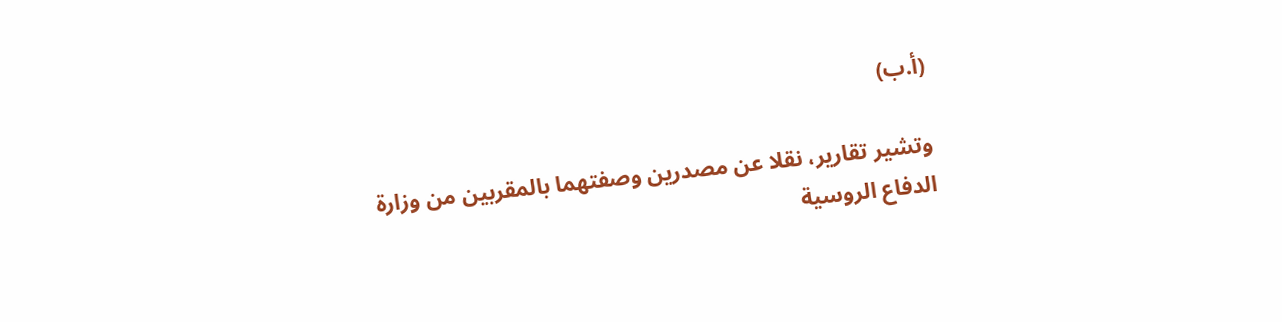(أ.ب)

وتشير تقارير، نقلا عن مصدرين وصفتهما بالمقربين من وزارة الدفاع الروسية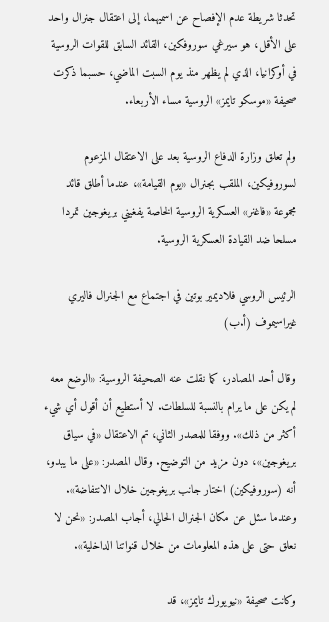تحدثا شريطة عدم الإفصاح عن اسميهما، إلى اعتقال جنرال واحد على الأقل، هو سيرغي سوروفكين، القائد السابق للقوات الروسية في أوكرانيا، الذي لم يظهر منذ يوم السبت الماضي، حسبما ذكرت صحيفة «موسكو تايمز» الروسية مساء الأربعاء.

ولم تعلق وزارة الدفاع الروسية بعد على الاعتقال المزعوم لسوروفيكين، الملقب بجنرال «يوم القيامة»، عندما أطلق قائد مجموعة «فاغنر» العسكرية الروسية الخاصة يفغيني بريغوجين تمردا مسلحا ضد القيادة العسكرية الروسية.

الرئيس الروسي فلاديمير بوتين في اجتماع مع الجنرال فاليري غيراسيموف (أ.ب)

وقال أحد المصادر، كما نقلت عنه الصحيفة الروسية: «الوضع معه لم يكن على ما يرام بالنسبة للسلطات. لا أستطيع أن أقول أي شيء أكثر من ذلك». ووفقا للمصدر الثاني، تم الاعتقال «في سياق بريغوجين»، دون مزيد من التوضيح. وقال المصدر: «على ما يبدو، أنه (سوروفيكين) اختار جانب بريغوجين خلال الانتفاضة». وعندما سئل عن مكان الجنرال الحالي، أجاب المصدر: «نحن لا نعلق حتى على هذه المعلومات من خلال قنواتنا الداخلية».

وكانت صحيفة «نيويورك تايمز»، قد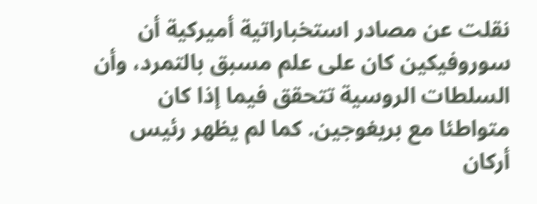نقلت عن مصادر استخباراتية أميركية أن سوروفيكين كان على علم مسبق بالتمرد، وأن السلطات الروسية تتحقق فيما إذا كان متواطئا مع بريغوجين. كما لم يظهر رئيس أركان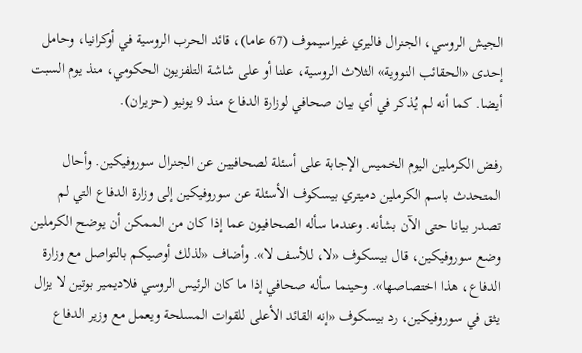الجيش الروسي، الجنرال فاليري غيراسيموف (67 عاما)، قائد الحرب الروسية في أوكرانيا، وحامل إحدى «الحقائب النووية» الثلاث الروسية، علنا أو على شاشة التلفزيون الحكومي، منذ يوم السبت أيضا. كما أنه لم يُذكر في أي بيان صحافي لوزارة الدفاع منذ 9 يونيو (حزيران).

رفض الكرملين اليوم الخميس الإجابة على أسئلة لصحافيين عن الجنرال سوروفيكين. وأحال المتحدث باسم الكرملين دميتري بيسكوف الأسئلة عن سوروفيكين إلى وزارة الدفاع التي لم تصدر بيانا حتى الآن بشأنه. وعندما سأله الصحافيون عما إذا كان من الممكن أن يوضح الكرملين وضع سوروفيكين، قال بيسكوف «لا، للأسف لا». وأضاف «لذلك أوصيكم بالتواصل مع وزارة الدفاع، هذا اختصاصها». وحينما سأله صحافي إذا ما كان الرئيس الروسي فلاديمير بوتين لا يزال يثق في سوروفيكين، رد بيسكوف «إنه القائد الأعلى للقوات المسلحة ويعمل مع وزير الدفاع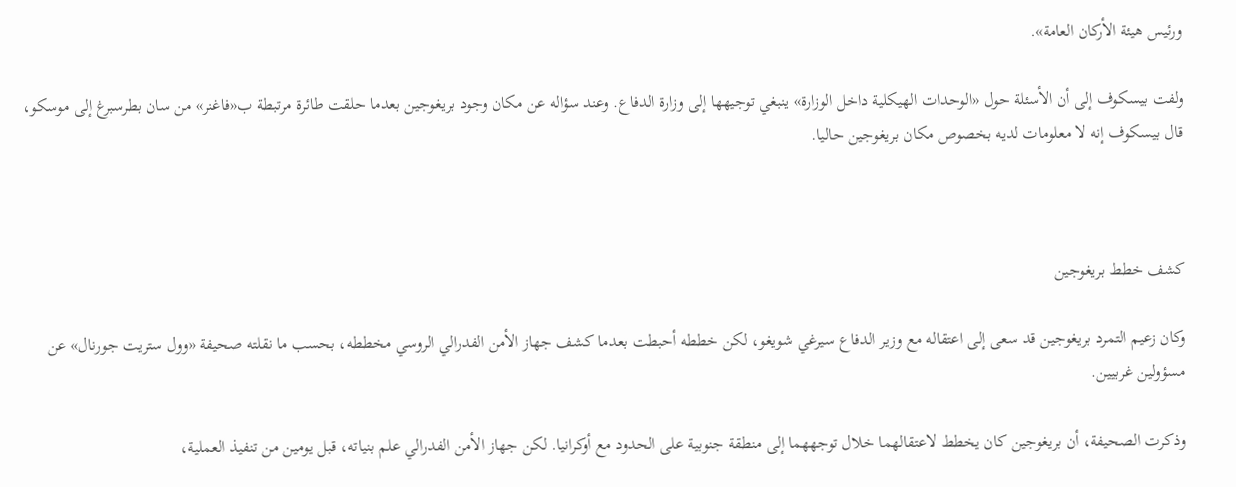ورئيس هيئة الأركان العامة».

ولفت بيسكوف إلى أن الأسئلة حول «الوحدات الهيكلية داخل الوزارة» ينبغي توجيهها إلى وزارة الدفاع. وعند سؤاله عن مكان وجود بريغوجين بعدما حلقت طائرة مرتبطة ب«فاغنر» من سان بطرسبرغ إلى موسكو، قال بيسكوف إنه لا معلومات لديه بخصوص مكان بريغوجين حاليا.



كشف خطط بريغوجين

وكان زعيم التمرد بريغوجين قد سعى إلى اعتقاله مع وزير الدفاع سيرغي شويغو، لكن خططه أحبطت بعدما كشف جهاز الأمن الفدرالي الروسي مخططه، بحسب ما نقلته صحيفة «وول ستريت جورنال» عن مسؤولين غربيين.

وذكرت الصحيفة، أن بريغوجين كان يخطط لاعتقالهما خلال توجههما إلى منطقة جنوبية على الحدود مع أوكرانيا. لكن جهاز الأمن الفدرالي علم بنياته، قبل يومين من تنفيذ العملية،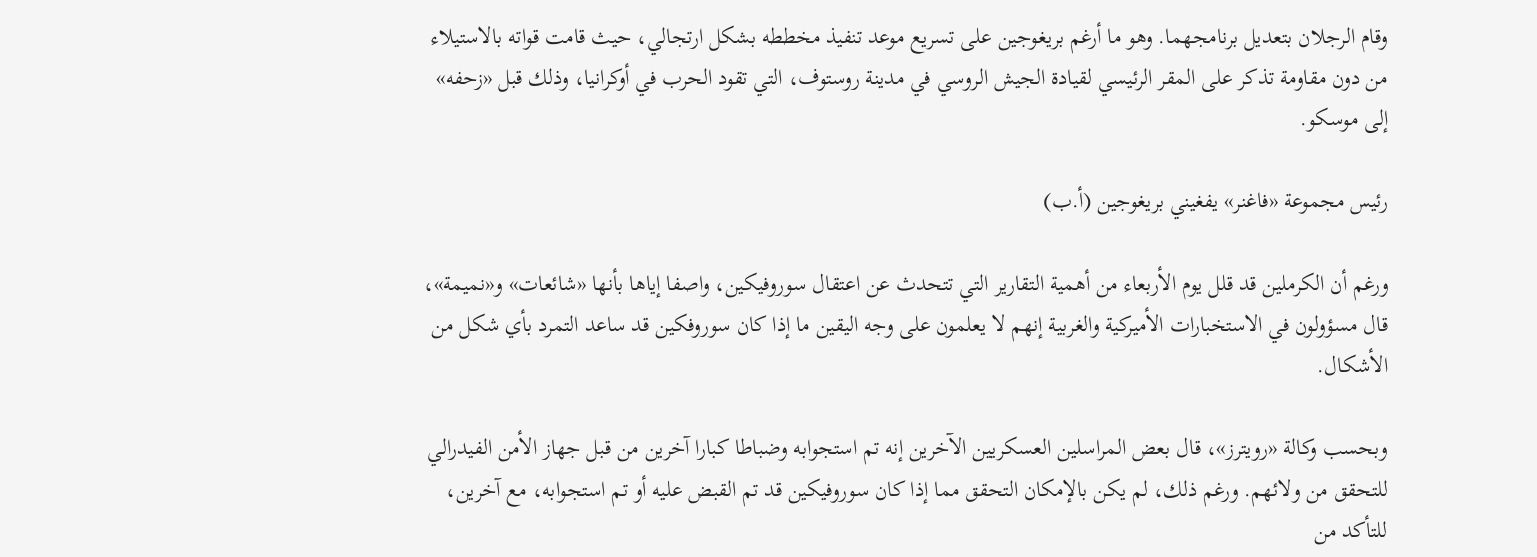وقام الرجلان بتعديل برنامجهما. وهو ما أرغم بريغوجين على تسريع موعد تنفيذ مخططه بشكل ارتجالي، حيث قامت قواته بالاستيلاء من دون مقاومة تذكر على المقر الرئيسي لقيادة الجيش الروسي في مدينة روستوف، التي تقود الحرب في أوكرانيا، وذلك قبل «زحفه» إلى موسكو.

رئيس مجموعة «فاغنر» يفغيني بريغوجين (أ.ب)

ورغم أن الكرملين قد قلل يوم الأربعاء من أهمية التقارير التي تتحدث عن اعتقال سوروفيكين، واصفا إياها بأنها «شائعات» و«نميمة»، قال مسؤولون في الاستخبارات الأميركية والغربية إنهم لا يعلمون على وجه اليقين ما إذا كان سوروفكين قد ساعد التمرد بأي شكل من الأشكال.

وبحسب وكالة «رويترز»، قال بعض المراسلين العسكريين الآخرين إنه تم استجوابه وضباطا كبارا آخرين من قبل جهاز الأمن الفيدرالي للتحقق من ولائهم. ورغم ذلك، لم يكن بالإمكان التحقق مما إذا كان سوروفيكين قد تم القبض عليه أو تم استجوابه، مع آخرين، للتأكد من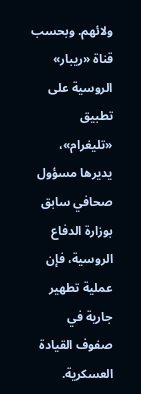ولائهم. وبحسب قناة «ريبار» الروسية على تطبيق «تليغرام»، يديرها مسؤول صحافي سابق بوزارة الدفاع الروسية، فإن عملية تطهير جارية في صفوف القيادة العسكرية.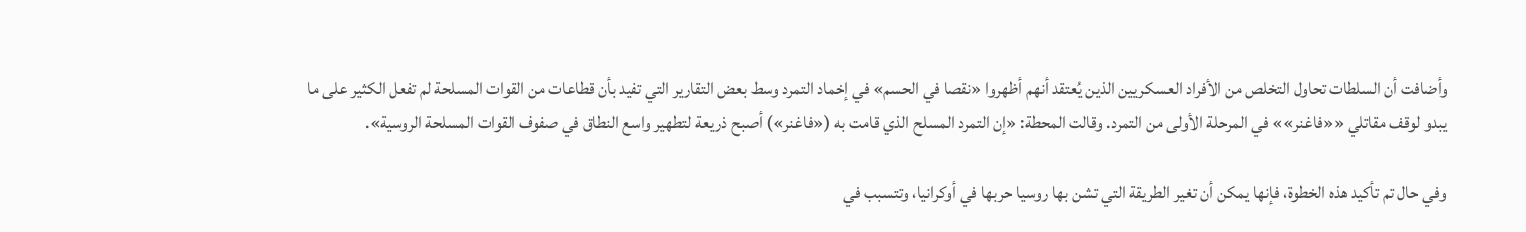وأضافت أن السلطات تحاول التخلص من الأفراد العسكريين الذين يُعتقد أنهم أظهروا «نقصا في الحسم» في إخماد التمرد وسط بعض التقارير التي تفيد بأن قطاعات من القوات المسلحة لم تفعل الكثير على ما يبدو لوقف مقاتلي ««فاغنر»» في المرحلة الأولى من التمرد. وقالت المحطة: «إن التمرد المسلح الذي قامت به («فاغنر») أصبح ذريعة لتطهير واسع النطاق في صفوف القوات المسلحة الروسية».

وفي حال تم تأكيد هذه الخطوة، فإنها يمكن أن تغير الطريقة التي تشن بها روسيا حربها في أوكرانيا، وتتسبب في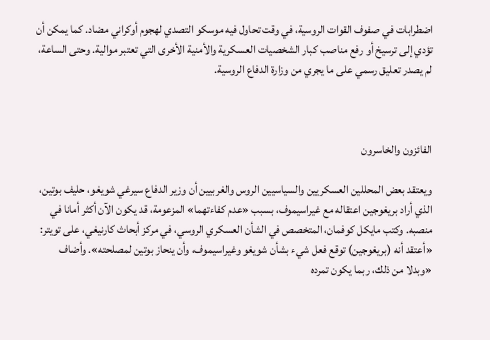اضطرابات في صفوف القوات الروسية، في وقت تحاول فيه موسكو التصدي لهجوم أوكراني مضاد. كما يمكن أن تؤدي إلى ترسيخ أو رفع مناصب كبار الشخصيات العسكرية والأمنية الأخرى التي تعتبر موالية. وحتى الساعة، لم يصدر تعليق رسمي على ما يجري من وزارة الدفاع الروسية.



الفائزون والخاسرون

ويعتقد بعض المحللين العسكريين والسياسيين الروس والغربيين أن وزير الدفاع سيرغي شويغو، حليف بوتين، الذي أراد بريغوجين اعتقاله مع غيراسيموف، بسبب «عدم كفاءتهما» المزعومة، قد يكون الآن أكثر أمانا في منصبه. وكتب مايكل كوفمان، المتخصص في الشأن العسكري الروسي، في مركز أبحاث كارنيغي، على تويتر: «أعتقد أنه (بريغوجين) توقع فعل شيء بشأن شويغو وغيراسيموف، وأن ينحاز بوتين لمصلحته». وأضاف «وبدلا من ذلك، ربما يكون تمرده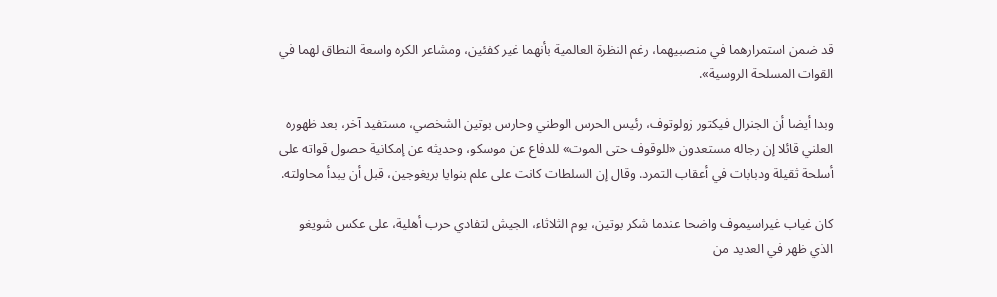قد ضمن استمرارهما في منصبيهما، رغم النظرة العالمية بأنهما غير كفئين، ومشاعر الكره واسعة النطاق لهما في القوات المسلحة الروسية».

وبدا أيضا أن الجنرال فيكتور زولوتوف، رئيس الحرس الوطني وحارس بوتين الشخصي، مستفيد آخر، بعد ظهوره العلني قائلا إن رجاله مستعدون «للوقوف حتى الموت» للدفاع عن موسكو، وحديثه عن إمكانية حصول قواته على أسلحة ثقيلة ودبابات في أعقاب التمرد. وقال إن السلطات كانت على علم بنوايا بريغوجين، قبل أن يبدأ محاولته.

كان غياب غيراسيموف واضحا عندما شكر بوتين، يوم الثلاثاء، الجيش لتفادي حرب أهلية، على عكس شويغو الذي ظهر في العديد من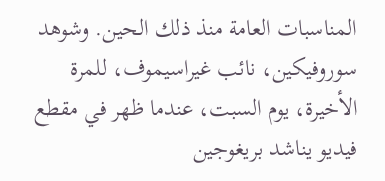المناسبات العامة منذ ذلك الحين. وشوهد سوروفيكين، نائب غيراسيموف، للمرة الأخيرة، يوم السبت، عندما ظهر في مقطع فيديو يناشد بريغوجين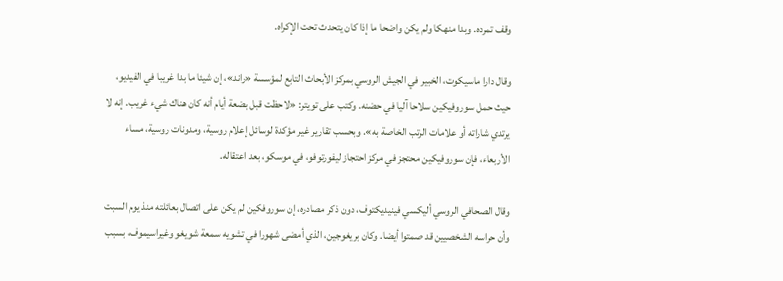وقف تمرده. وبدا منهكا ولم يكن واضحا ما إذا كان يتحدث تحت الإكراه.

وقال دارا ماسيكوت، الخبير في الجيش الروسي بمركز الأبحاث التابع لمؤسسة «راند»، إن شيئا ما بدا غريبا في الفيديو، حيث حمل سوروفيكين سلاحا آليا في حضنه. وكتب على تويتر: «لاحظت قبل بضعة أيام أنه كان هناك شيء غريب. إنه لا يرتدي شاراته أو علامات الرتب الخاصة به». وبحسب تقارير غير مؤكدة لوسائل إعلام روسية، ومدونات روسية، مساء الأربعاء، فإن سوروفيكين محتجز في مركز احتجاز ليفورتوفو، في موسكو، بعد اعتقاله.

وقال الصحافي الروسي أليكسي فينيديكتوف، دون ذكر مصادره، إن سوروفكين لم يكن على اتصال بعائلته منذ يوم السبت وأن حراسه الشخصيين قد صمتوا أيضا. وكان بريغوجين، الذي أمضى شهورا في تشويه سمعة شويغو وغيراسيموف، بسبب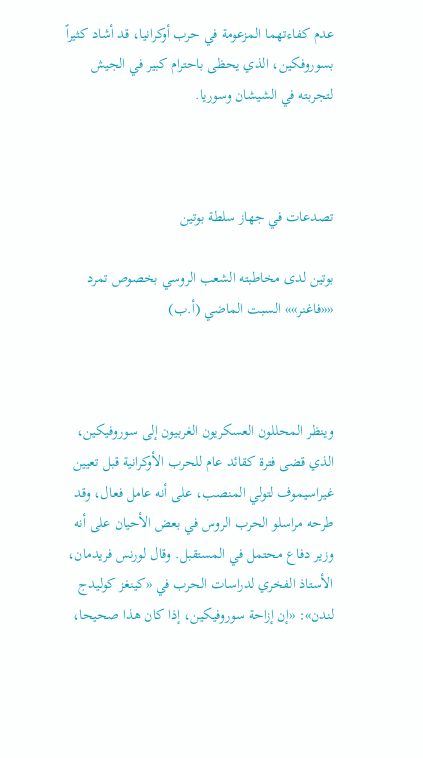عدم كفاءتهما المزعومة في حرب أوكرانيا، قد أشاد كثيراً بسوروفكين، الذي يحظى باحترام كبير في الجيش لتجربته في الشيشان وسوريا.



تصدعات في جهاز سلطة بوتين

بوتين لدى مخاطبته الشعب الروسي بخصوص تمرد ««فاغنر»» السبت الماضي (أ.ب)



وينظر المحللون العسكريون الغربيون إلى سوروفيكين، الذي قضى فترة كقائد عام للحرب الأوكرانية قبل تعيين غيراسيموف لتولي المنصب، على أنه عامل فعال، وقد طرحه مراسلو الحرب الروس في بعض الأحيان على أنه وزير دفاع محتمل في المستقبل. وقال لورنس فريدمان، الأستاذ الفخري لدراسات الحرب في «كينغز كوليدج لندن»: «إن إزاحة سوروفيكين، إذا كان هذا صحيحا،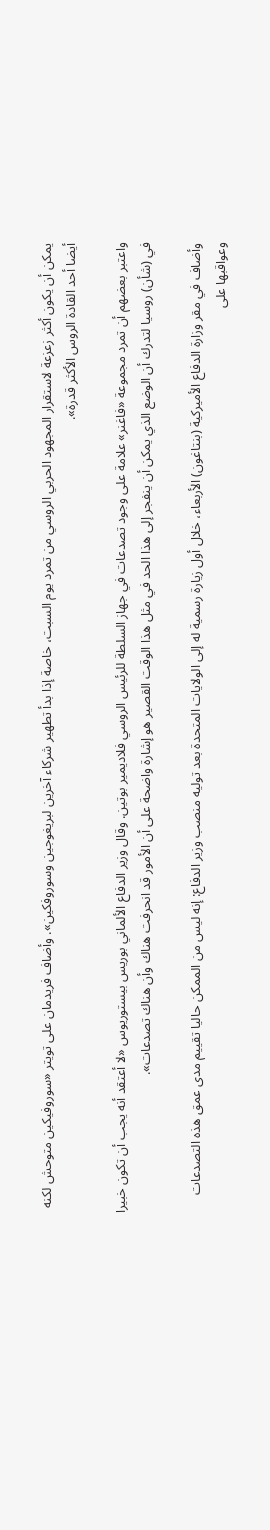يمكن أن يكون أكثر زعزعة لاستقرار المجهود الحربي الروسي من تمرد يوم السبت، خاصة إذا بدأ تطهير شركاء آخرين لبريغوجين وسوروفكين». وأضاف فريدمان على تويتر «سوروفيكين متوحش لكنه أيضا أحد القادة الروس الأكثر قدرة».

واعتبر بعضهم أن تمرد مجموعة «فاغنر» علامة على وجود تصدعات في جهاز السلطة للرئيس الروسي فلاديمير بوتين. وقال وزير الدفاع الألماني بوريس بيستوريوس «لا أعتقد أنه يجب أن تكون خبيرا في (شأن) روسيا لتدرك أن الوضع الذي يمكن أن ينفجر إلى هذا الحد في مثل هذا الوقت القصير هو إشارة واضحة على أن الأمور قد انحرفت هناك وأن هناك تصدعات».

وأضاف في مقر وزارة الدفاع الأميركية (بنتاغون) الأربعاء، خلال أول زيارة رسمية له إلى الولايات المتحدة بعد توليه منصب وزير الدفاع: إنه ليس من الممكن حاليا تقييم مدى عمق هذه التصدعات وعواقبها على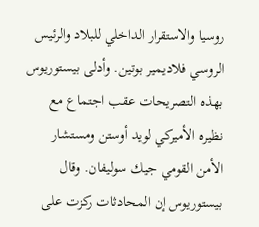روسيا والاستقرار الداخلي للبلاد والرئيس الروسي فلاديمير بوتين. وأدلى بيستوريوس بهذه التصريحات عقب اجتماع مع نظيره الأميركي لويد أوستن ومستشار الأمن القومي جيك سوليفان. وقال بيستوريوس إن المحادثات ركزت على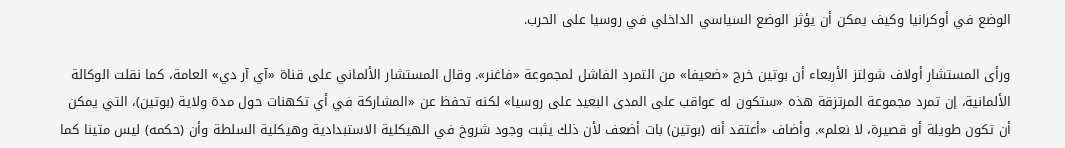الوضع في أوكرانيا وكيف يمكن أن يؤثر الوضع السياسي الداخلي في روسيا على الحرب.

ورأى المستشار أولاف شولتز الأربعاء أن بوتين خرج «ضعيفا» من التمرد الفاشل لمجموعة «فاغنر». وقال المستشار الألماني على قناة «آي آر دي» العامة، كما نقلت الوكالة الألمانية، إن تمرد مجموعة المرتزقة هذه «ستكون له عواقب على المدى البعيد على روسيا» لكنه تحفظ عن «المشاركة في أي تكهنات حول مدة ولاية (بوتين)، التي يمكن أن تكون طويلة أو قصيرة، لا نعلم». وأضاف «أعتقد أنه (بوتين) بات أضعف لأن ذلك يثبت وجود شروخ في الهيكلية الاستبدادية وهيكلية السلطة وأن (حكمه) ليس متينا كما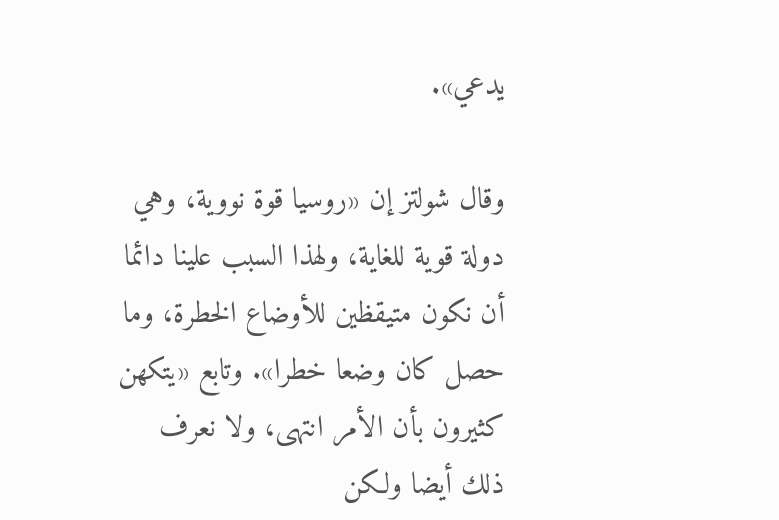يدعي».

وقال شولتز إن «روسيا قوة نووية، وهي دولة قوية للغاية، ولهذا السبب علينا دائما أن نكون متيقظين للأوضاع الخطرة، وما حصل كان وضعا خطرا». وتابع «يتكهن كثيرون بأن الأمر انتهى، ولا نعرف ذلك أيضا ولكن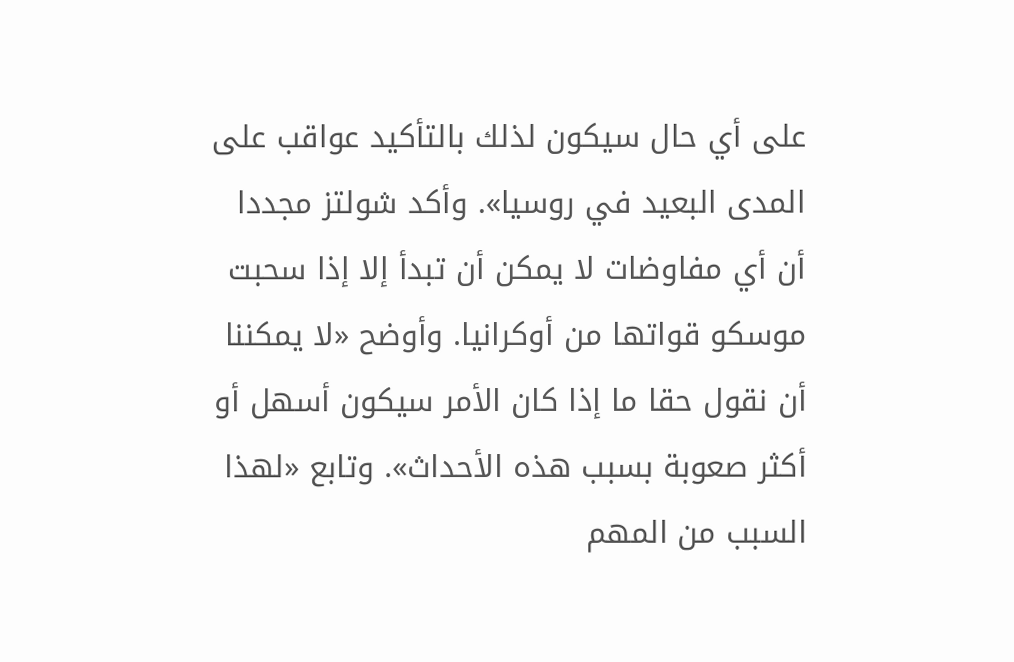على أي حال سيكون لذلك بالتأكيد عواقب على المدى البعيد في روسيا». وأكد شولتز مجددا أن أي مفاوضات لا يمكن أن تبدأ إلا إذا سحبت موسكو قواتها من أوكرانيا. وأوضح «لا يمكننا أن نقول حقا ما إذا كان الأمر سيكون أسهل أو أكثر صعوبة بسبب هذه الأحداث». وتابع «لهذا السبب من المهم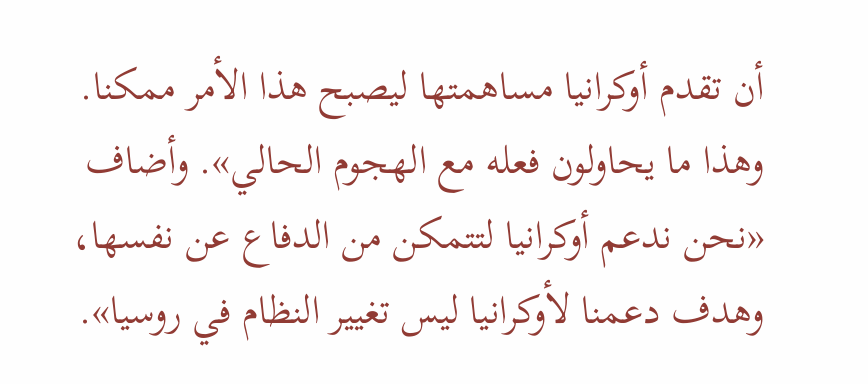أن تقدم أوكرانيا مساهمتها ليصبح هذا الأمر ممكنا. وهذا ما يحاولون فعله مع الهجوم الحالي». وأضاف «نحن ندعم أوكرانيا لتتمكن من الدفاع عن نفسها، وهدف دعمنا لأوكرانيا ليس تغيير النظام في روسيا».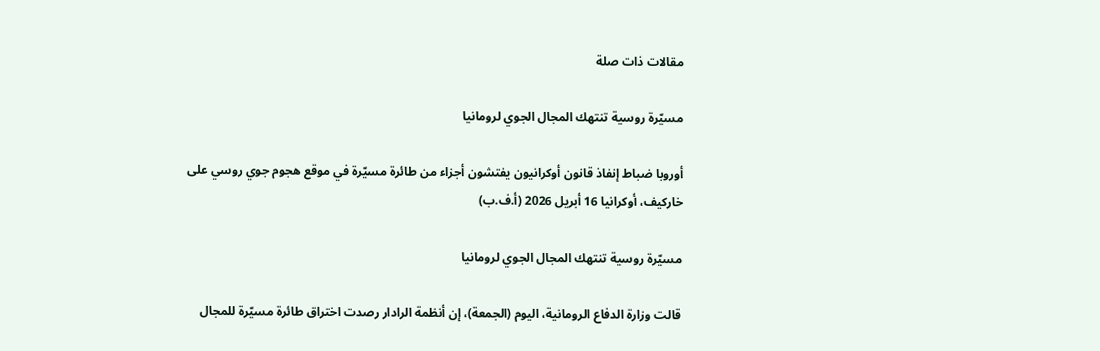مقالات ذات صلة

مسيّرة روسية تنتهك المجال الجوي لرومانيا

أوروبا ضباط إنفاذ قانون أوكرانيون يفتشون أجزاء من طائرة مسيّرة في موقع هجوم جوي روسي على خاركيف، أوكرانيا 16 أبريل 2026 (أ.ف.ب)

مسيّرة روسية تنتهك المجال الجوي لرومانيا

قالت وزارة الدفاع الرومانية، اليوم (الجمعة)، إن أنظمة الرادار رصدت اختراق طائرة مسيّرة للمجال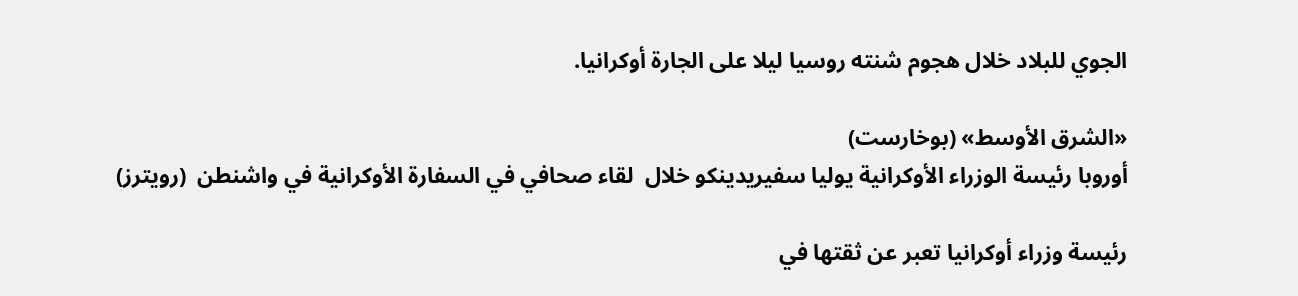الجوي للبلاد خلال هجوم شنته روسيا ليلا على الجارة أوكرانيا.

«الشرق الأوسط» (بوخارست)
أوروبا رئيسة الوزراء الأوكرانية يوليا سفيريدينكو خلال  لقاء صحافي في السفارة الأوكرانية في واشنطن  (رويترز)

رئيسة وزراء أوكرانيا تعبر عن ثقتها في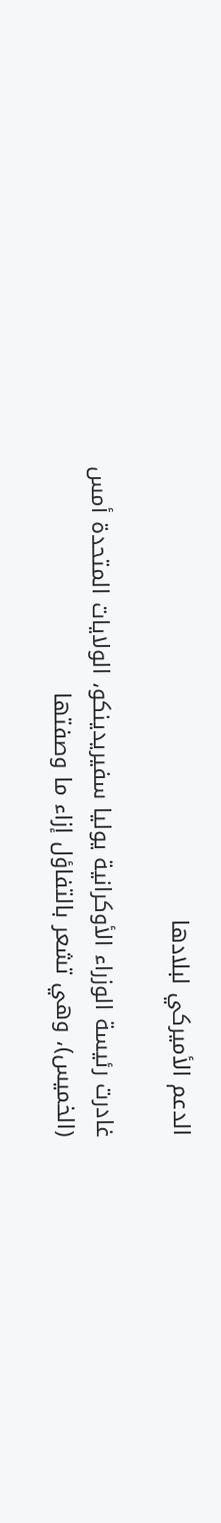الدعم الأميركي لبلادها

غادرت رئيسة الوزراء الأوكرانية يوليا سفيريدينكو، الولايات المتحدة أمس (الخميس)، وهي تشعر بالتفاؤل إزاء ما وصفتها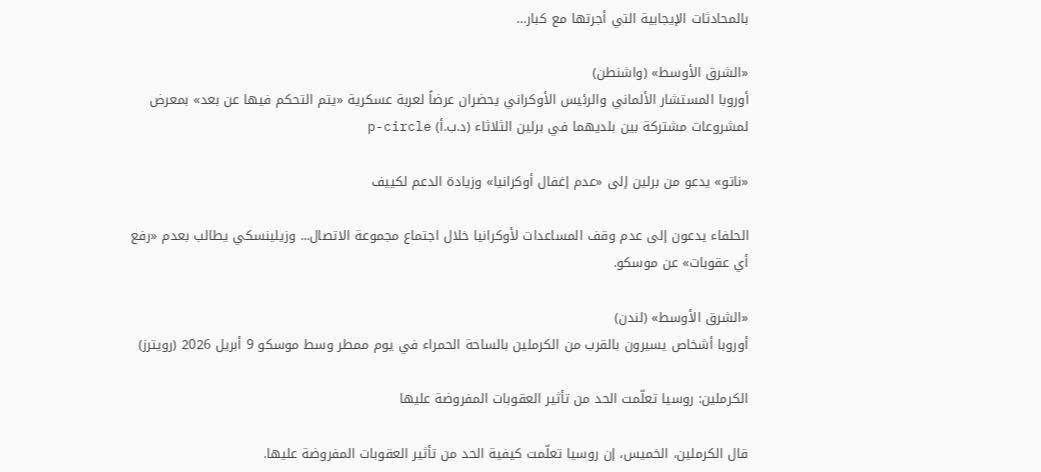بالمحادثات الإيجابية التي أجرتها مع كبار…

«الشرق الأوسط» (واشنطن)
أوروبا المستشار الألماني والرئيس الأوكراني يحضران عرضاً لعربة عسكرية «يتم التحكم فيها عن بعد» بمعرض لمشروعات مشتركة بين بلديهما في برلين الثلاثاء (د.ب.أ) p-circle

«ناتو» يدعو من برلين إلى «عدم إغفال أوكرانيا» وزيادة الدعم لكييف

الحلفاء يدعون إلى عدم وقف المساعدات لأوكرانيا خلال اجتماع مجموعة الاتصال... وزيلينسكي يطالب بعدم «رفع أي عقوبات» عن موسكو.

«الشرق الأوسط» (لندن)
أوروبا أشخاص يسيرون بالقرب من الكرملين بالساحة الحمراء في يوم ممطر وسط موسكو 9 أبريل 2026 (رويترز)

الكرملين: روسيا تعلّمت الحد من تأثير العقوبات المفروضة عليها

قال الكرملين، الخميس، إن روسيا تعلّمت كيفية الحد من تأثير العقوبات المفروضة عليها.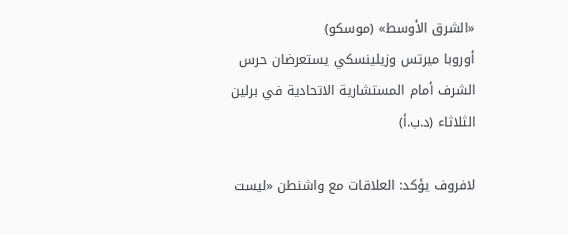«الشرق الأوسط» (موسكو)
أوروبا ميرتس وزيلينسكي يستعرضان حرس الشرف أمام المستشارية الاتحادية في برلين الثلاثاء (د.ب.أ)

لافروف يؤكد: العلاقات مع واشنطن «ليست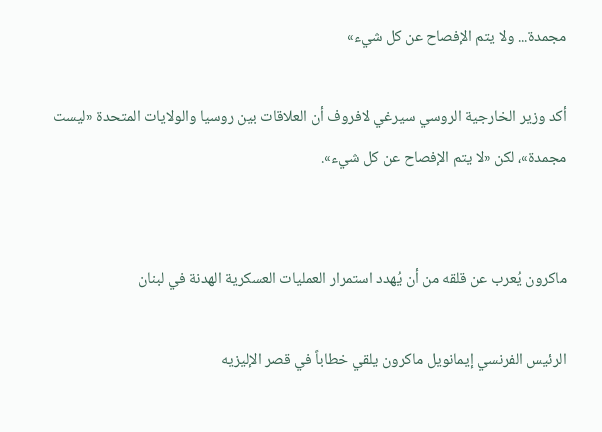مجمدة... ولا يتم الإفصاح عن كل شيء»

أكد وزير الخارجية الروسي سيرغي لافروف أن العلاقات بين روسيا والولايات المتحدة «ليست مجمدة»، لكن «لا يتم الإفصاح عن كل شيء».


ماكرون يُعرب عن قلقه من أن يُهدد استمرار العمليات العسكرية الهدنة في لبنان

الرئيس الفرنسي إيمانويل ماكرون يلقي خطاباً في قصر الإليزيه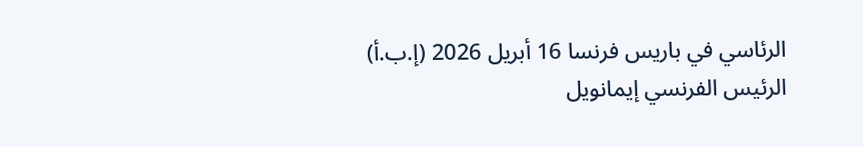الرئاسي في باريس فرنسا 16 أبريل 2026 (إ.ب.أ)
الرئيس الفرنسي إيمانويل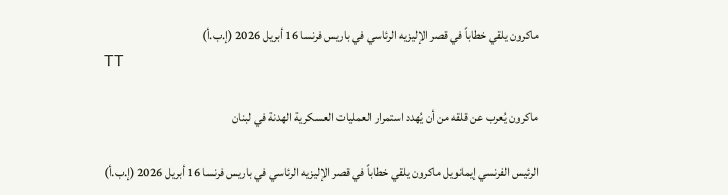ماكرون يلقي خطاباً في قصر الإليزيه الرئاسي في باريس فرنسا 16 أبريل 2026 (إ.ب.أ)
TT

ماكرون يُعرب عن قلقه من أن يُهدد استمرار العمليات العسكرية الهدنة في لبنان

الرئيس الفرنسي إيمانويل ماكرون يلقي خطاباً في قصر الإليزيه الرئاسي في باريس فرنسا 16 أبريل 2026 (إ.ب.أ)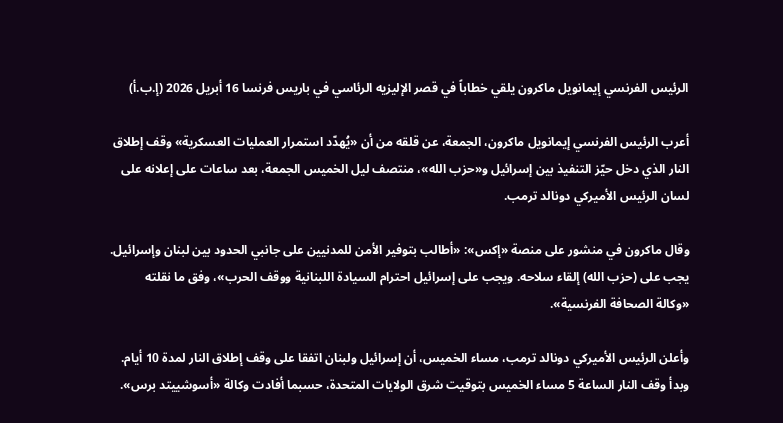الرئيس الفرنسي إيمانويل ماكرون يلقي خطاباً في قصر الإليزيه الرئاسي في باريس فرنسا 16 أبريل 2026 (إ.ب.أ)

أعرب الرئيس الفرنسي إيمانويل ماكرون، الجمعة، عن قلقه من أن «يُهدّد استمرار العمليات العسكرية» وقف إطلاق النار الذي دخل حيّز التنفيذ بين إسرائيل و«حزب الله»، منتصف ليل الخميس الجمعة، بعد ساعات على إعلانه على لسان الرئيس الأميركي دونالد ترمب.

وقال ماكرون في منشور على منصة «إكس»: «أطالب بتوفير الأمن للمدنيين على جانبي الحدود بين لبنان وإسرائيل. يجب على (حزب الله) إلقاء سلاحه. ويجب على إسرائيل احترام السيادة اللبنانية ووقف الحرب»، وفق ما نقلته «وكالة الصحافة الفرنسية».

وأعلن الرئيس الأميركي دونالد ترمب، مساء الخميس، أن إسرائيل ولبنان اتفقا على وقف إطلاق النار لمدة 10 أيام. وبدأ وقف النار الساعة 5 مساء الخميس بتوقيت شرق الولايات المتحدة، حسبما أفادت وكالة «أسوشييتد برس».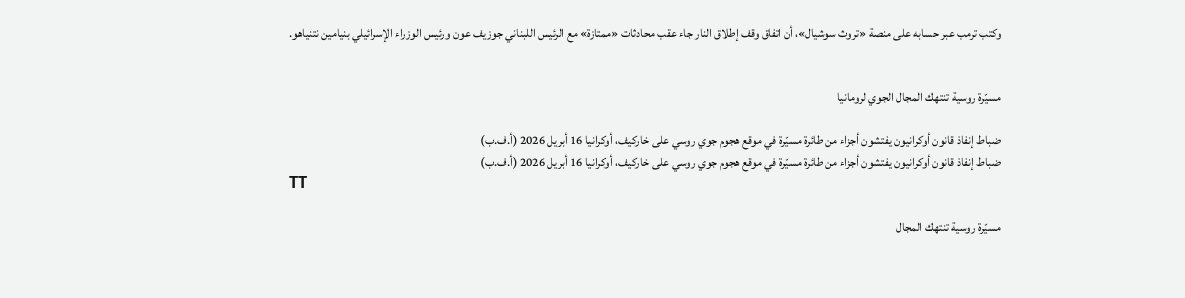وكتب ترمب عبر حسابه على منصة «تروث سوشيال»، أن اتفاق وقف إطلاق النار جاء عقب محادثات «ممتازة» مع الرئيس اللبناني جوزيف عون ورئيس الوزراء الإسرائيلي بنيامين نتنياهو.


مسيّرة روسية تنتهك المجال الجوي لرومانيا

ضباط إنفاذ قانون أوكرانيون يفتشون أجزاء من طائرة مسيّرة في موقع هجوم جوي روسي على خاركيف، أوكرانيا 16 أبريل 2026 (أ.ف.ب)
ضباط إنفاذ قانون أوكرانيون يفتشون أجزاء من طائرة مسيّرة في موقع هجوم جوي روسي على خاركيف، أوكرانيا 16 أبريل 2026 (أ.ف.ب)
TT

مسيّرة روسية تنتهك المجال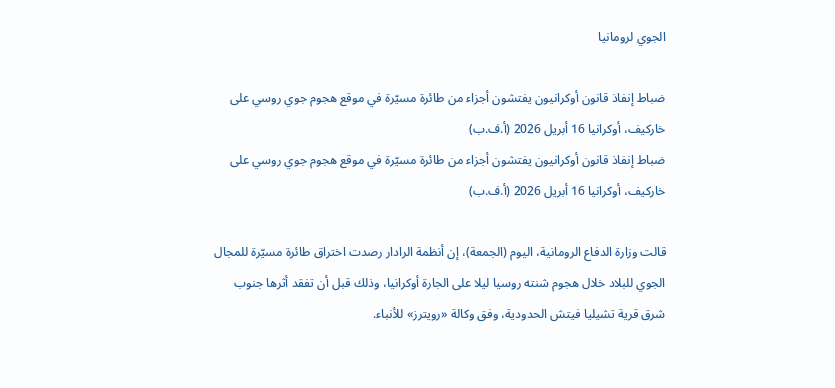الجوي لرومانيا

ضباط إنفاذ قانون أوكرانيون يفتشون أجزاء من طائرة مسيّرة في موقع هجوم جوي روسي على خاركيف، أوكرانيا 16 أبريل 2026 (أ.ف.ب)
ضباط إنفاذ قانون أوكرانيون يفتشون أجزاء من طائرة مسيّرة في موقع هجوم جوي روسي على خاركيف، أوكرانيا 16 أبريل 2026 (أ.ف.ب)

قالت وزارة الدفاع الرومانية، اليوم (الجمعة)، إن أنظمة الرادار رصدت اختراق طائرة مسيّرة للمجال الجوي للبلاد خلال هجوم شنته روسيا ليلا على الجارة أوكرانيا، وذلك قبل أن تفقد أثرها جنوب شرق قرية تشيليا فيتش الحدودية، وفق وكالة «رويترز» للأنباء.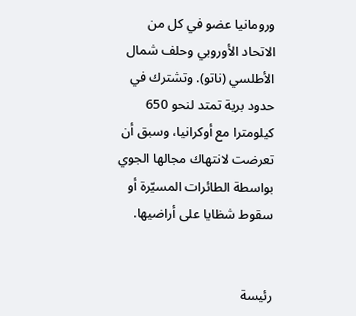ورومانيا عضو في كل من الاتحاد الأوروبي وحلف شمال الأطلسي (ناتو). وتشترك في حدود برية تمتد لنحو 650 كيلومترا مع أوكرانيا، وسبق أن تعرضت لانتهاك مجالها الجوي بواسطة الطائرات المسيّرة أو سقوط شظايا على أراضيها.


رئيسة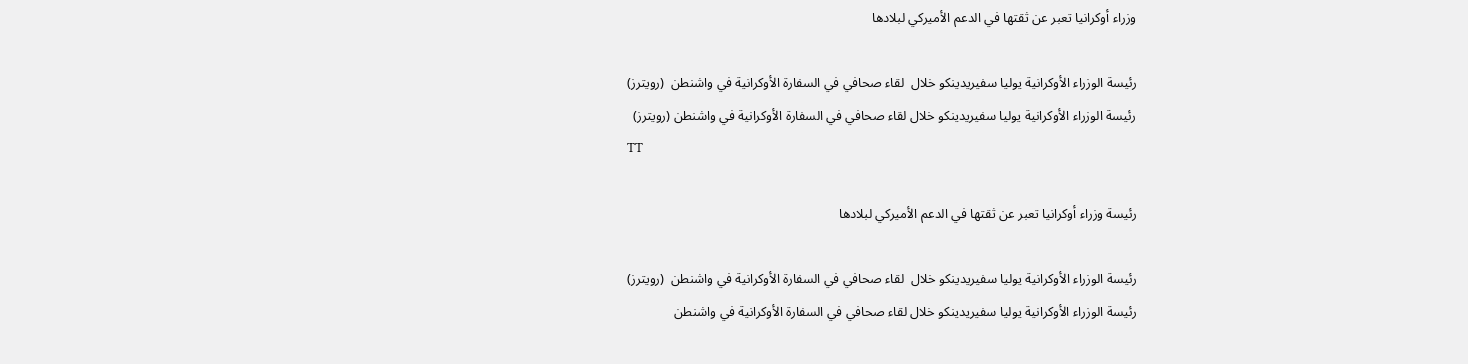وزراء أوكرانيا تعبر عن ثقتها في الدعم الأميركي لبلادها

رئيسة الوزراء الأوكرانية يوليا سفيريدينكو خلال  لقاء صحافي في السفارة الأوكرانية في واشنطن  (رويترز)
رئيسة الوزراء الأوكرانية يوليا سفيريدينكو خلال لقاء صحافي في السفارة الأوكرانية في واشنطن (رويترز)
TT

رئيسة وزراء أوكرانيا تعبر عن ثقتها في الدعم الأميركي لبلادها

رئيسة الوزراء الأوكرانية يوليا سفيريدينكو خلال  لقاء صحافي في السفارة الأوكرانية في واشنطن  (رويترز)
رئيسة الوزراء الأوكرانية يوليا سفيريدينكو خلال لقاء صحافي في السفارة الأوكرانية في واشنطن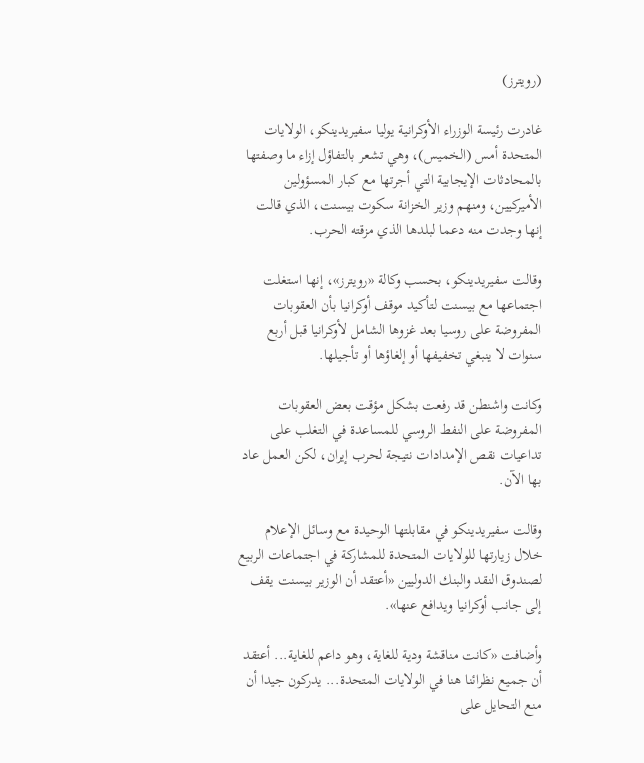(رويترز)

غادرت رئيسة الوزراء الأوكرانية يوليا سفيريدينكو، الولايات المتحدة أمس (الخميس)، وهي تشعر بالتفاؤل إزاء ما وصفتها بالمحادثات الإيجابية التي أجرتها مع كبار المسؤولين الأميركيين، ومنهم وزير الخزانة سكوت بيسنت، الذي قالت إنها وجدت منه دعما لبلدها الذي مزقته الحرب.

وقالت سفيريدينكو، بحسب وكالة «رويترز»، إنها استغلت اجتماعها مع بيسنت لتأكيد موقف أوكرانيا بأن العقوبات المفروضة على روسيا بعد غزوها الشامل لأوكرانيا قبل أربع سنوات لا ينبغي تخفيفها ‌أو إلغاؤها أو تأجيلها.

وكانت ‌واشنطن قد رفعت بشكل مؤقت ‌بعض العقوبات المفروضة على النفط الروسي للمساعدة في التغلب على تداعيات نقص الإمدادات نتيجة لحرب إيران، لكن العمل عاد بها الآن.

وقالت سفيريدينكو في مقابلتها الوحيدة مع وسائل الإعلام خلال زيارتها للولايات المتحدة للمشاركة في اجتماعات الربيع لصندوق النقد والبنك الدوليين «أعتقد أن الوزير بيسنت يقف إلى جانب أوكرانيا ويدافع عنها».

وأضافت «كانت مناقشة ودية ‌للغاية، وهو داعم ‌للغاية... أعتقد أن جميع نظرائنا هنا في الولايات المتحدة... يدركون ‌جيدا أن منع التحايل على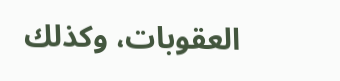العقوبات، وكذلك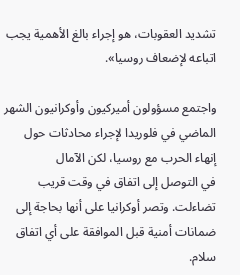تشديد ‌العقوبات، هو إجراء بالغ الأهمية يجب اتباعه لإضعاف روسيا».

واجتمع مسؤولون أميركيون وأوكرانيون الشهر الماضي في فلوريدا لإجراء محادثات حول إنهاء الحرب مع روسيا، لكن الآمال في ‌التوصل إلى اتفاق في وقت قريب تضاءلت. وتصر أوكرانيا على أنها بحاجة إلى ضمانات أمنية قبل الموافقة على أي اتفاق سلام.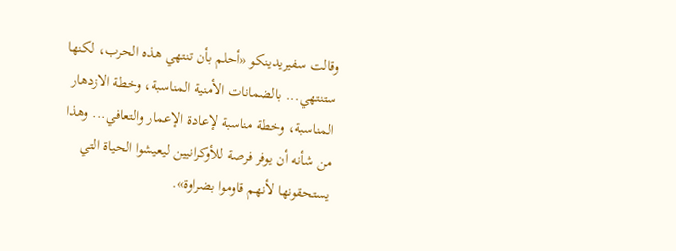وقالت سفيريدينكو «أحلم بأن تنتهي هذه الحرب، لكنها ستنتهي... بالضمانات الأمنية المناسبة، وخطة الازدهار المناسبة، وخطة مناسبة لإعادة الإعمار والتعافي... وهذا من شأنه أن يوفر فرصة للأوكرانيين ليعيشوا الحياة التي يستحقونها لأنهم قاوموا بضراوة».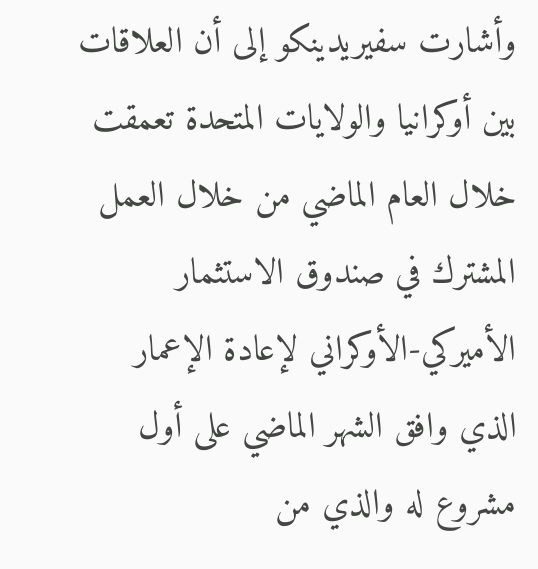وأشارت سفيريدينكو إلى أن العلاقات بين أوكرانيا والولايات المتحدة تعمقت خلال العام الماضي من خلال العمل المشترك في صندوق الاستثمار الأميركي-الأوكراني لإعادة الإعمار الذي وافق الشهر الماضي على أول مشروع له والذي من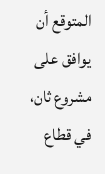المتوقع أن يوافق على مشروع ثان، في قطاع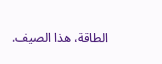الطاقة، هذا الصيف.